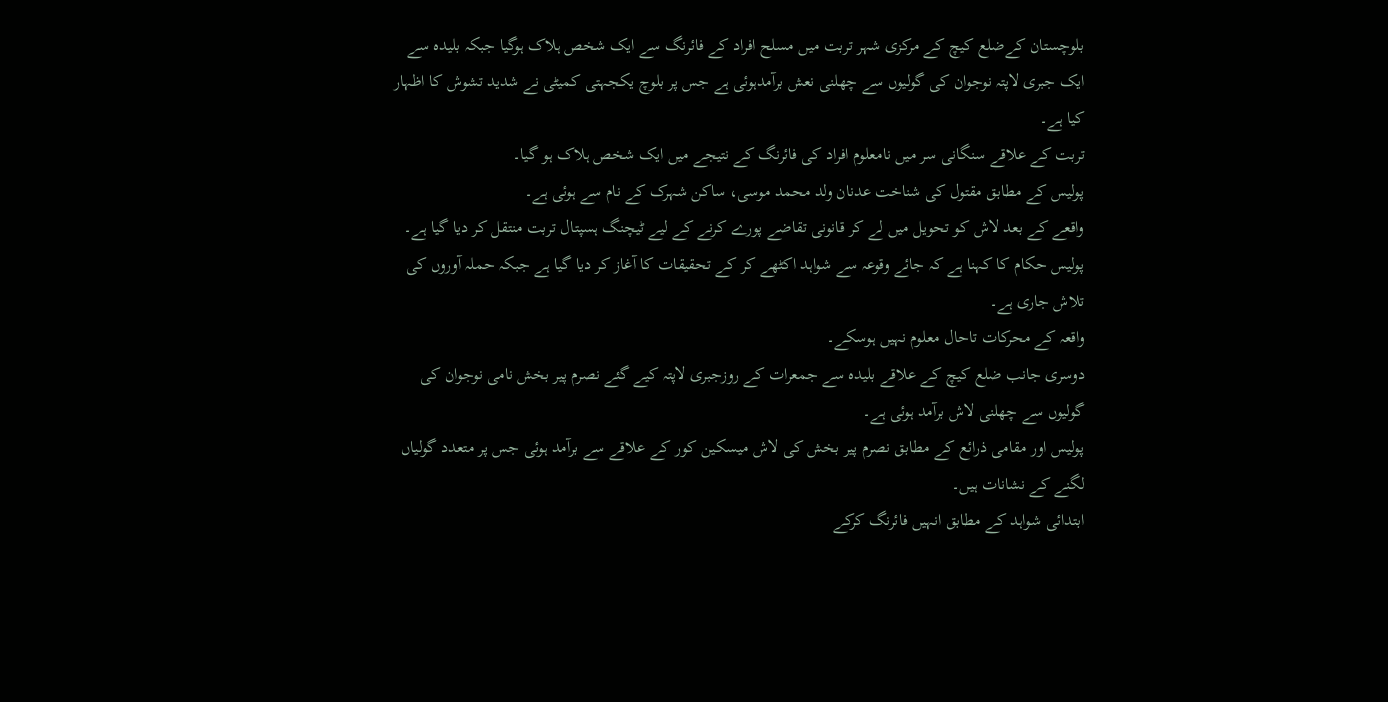بلوچستان کےضلع کیچ کے مرکزی شہر تربت میں مسلح افراد کے فائرنگ سے ایک شخص ہلاک ہوگیا جبکہ بلیدہ سے ایک جبری لاپتہ نوجوان کی گولیوں سے چھلنی نعش برآمدہوئی ہے جس پر بلوچ یکجہتی کمیٹی نے شدید تشوش کا اظہار کیا ہے۔
تربت کے علاقے سنگانی سر میں نامعلوم افراد کی فائرنگ کے نتیجے میں ایک شخص ہلاک ہو گیا۔
پولیس کے مطابق مقتول کی شناخت عدنان ولد محمد موسی، ساکن شہرک کے نام سے ہوئی ہے۔
واقعے کے بعد لاش کو تحویل میں لے کر قانونی تقاضے پورے کرنے کے لیے ٹیچنگ ہسپتال تربت منتقل کر دیا گیا ہے۔
پولیس حکام کا کہنا ہے کہ جائے وقوعہ سے شواہد اکٹھے کر کے تحقیقات کا آغاز کر دیا گیا ہے جبکہ حملہ آوروں کی تلاش جاری ہے۔
واقعہ کے محرکات تاحال معلوم نہیں ہوسکے۔
دوسری جانب ضلع کیچ کے علاقے بلیدہ سے جمعرات کے روزجبری لاپتہ کیے گئے نصرم پیر بخش نامی نوجوان کی گولیوں سے چھلنی لاش برآمد ہوئی ہے۔
پولیس اور مقامی ذرائع کے مطابق نصرم پیر بخش کی لاش میسکین کور کے علاقے سے برآمد ہوئی جس پر متعدد گولیاں لگنے کے نشانات ہیں۔
ابتدائی شواہد کے مطابق انہیں فائرنگ کرکے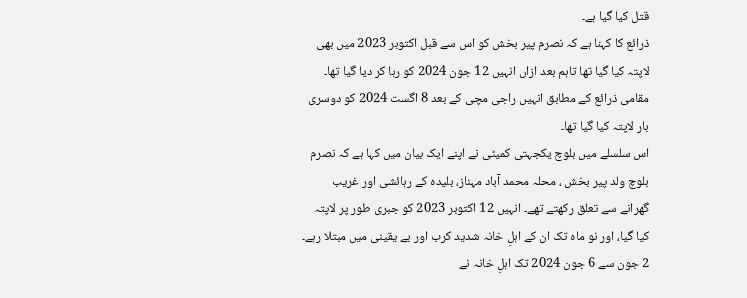قتل کیا گیا ہے۔
ذرائع کا کہنا ہے کہ نصرم پیر بخش کو اس سے قبل اکتوبر 2023 میں بھی لاپتہ کیا گیا تھا تاہم بعد ازاں انہیں 12 جون 2024 کو رہا کر دیا گیا تھا۔
مقامی ذرائع کے مطابق انہیں راجی مچی کے بعد 8 اگست 2024 کو دوسری بار لاپتہ کیا گیا تھا۔
اس سلسلے میں بلوچ یکجہتی کمیٹی نے اپنے ایک بیان میں کہا ہے کہ نصرم بلوچ ولد پیر بخش ، محلہ محمد آباد مہناز، بلیدہ کے رہائشی اور غریب گھرانے سے تعلق رکھتے تھے۔ انہیں 12 اکتوبر 2023 کو جبری طور پر لاپتہ کیا گیا، اور نو ماہ تک ان کے اہلِ خانہ شدید کرب اور بے یقینی میں مبتلا رہے۔ 2 جون سے 6 جون 2024 تک اہلِ خانہ نے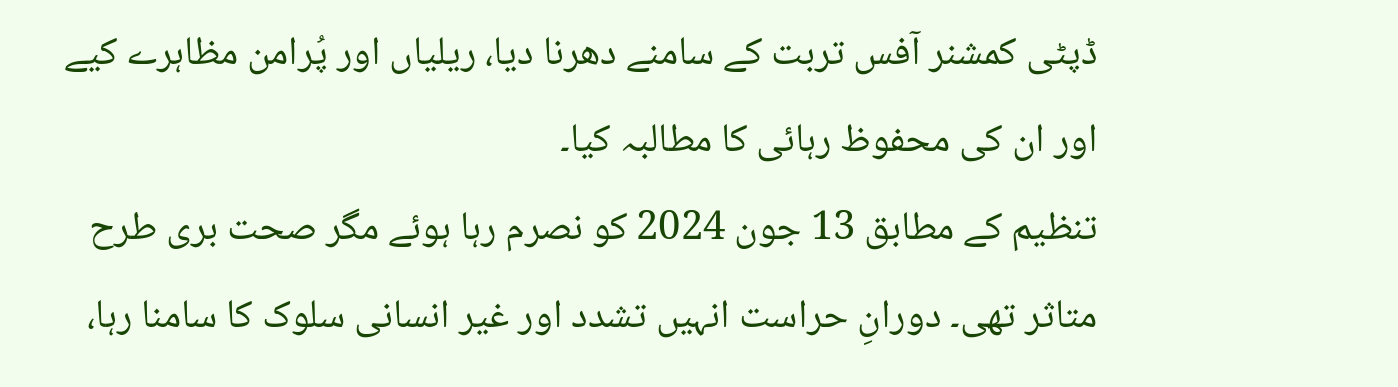ڈپٹی کمشنر آفس تربت کے سامنے دھرنا دیا، ریلیاں اور پُرامن مظاہرے کیے اور ان کی محفوظ رہائی کا مطالبہ کیا۔
تنظیم کے مطابق 13 جون 2024 کو نصرم رہا ہوئے مگر صحت بری طرح متاثر تھی۔ دورانِ حراست انہیں تشدد اور غیر انسانی سلوک کا سامنا رہا،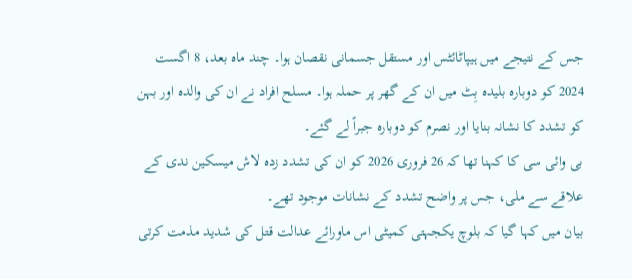جس کے نتیجے میں ہیپاٹائٹس اور مستقل جسمانی نقصان ہوا۔ چند ماہ بعد، 8 اگست 2024 کو دوبارہ بلیدہ بِٹ میں ان کے گھر پر حملہ ہوا۔ مسلح افراد نے ان کی والدہ اور بہن کو تشدد کا نشانہ بنایا اور نصرم کو دوبارہ جبراً لے گئے۔
بی وائی سی کا کہنا تھا کہ 26 فروری 2026 کو ان کی تشدد زدہ لاش میسکین ندی کے علاقے سے ملی، جس پر واضح تشدد کے نشانات موجود تھے۔
بیان میں کہا گیا کہ بلوچ یکجہتی کمیٹی اس ماورائے عدالت قتل کی شدید مذمت کرتی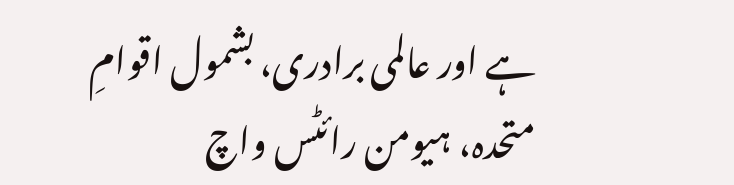ہے اور عالمی برادری، بشمول اقوامِ متحدہ، ہیومن رائٹس واچ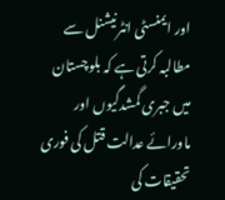اور ایمنسٹی انٹرنیشنل سے مطالبہ کرتی ہے کہ بلوچستان میں جبری گمشدگیوں اور ماورائے عدالت قتل کی فوری تحقیقات کی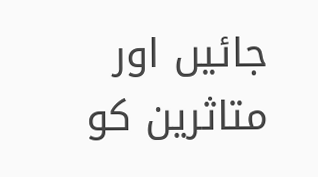جائیں اور متاثرین کو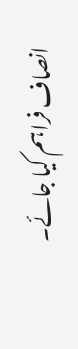انصاف فراہم کیا جائے۔